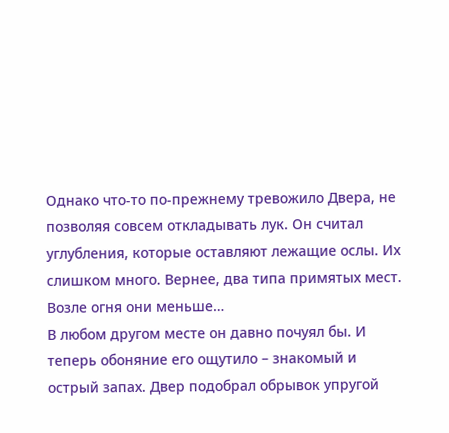Однако что-то по-прежнему тревожило Двера, не позволяя совсем откладывать лук. Он считал углубления, которые оставляют лежащие ослы. Их слишком много. Вернее, два типа примятых мест. Возле огня они меньше…
В любом другом месте он давно почуял бы. И теперь обоняние его ощутило – знакомый и острый запах. Двер подобрал обрывок упругой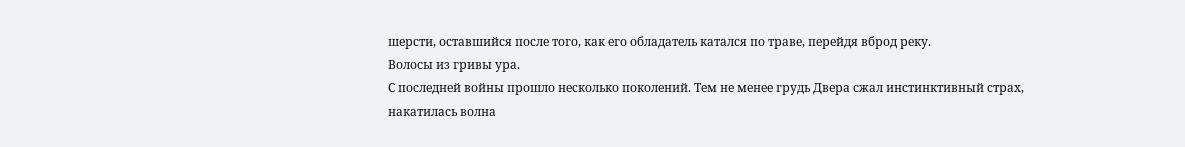шерсти, оставшийся после того, как его обладатель катался по траве, перейдя вброд реку.
Волосы из гривы ура.
С последней войны прошло несколько поколений. Тем не менее грудь Двера сжал инстинктивный страх, накатилась волна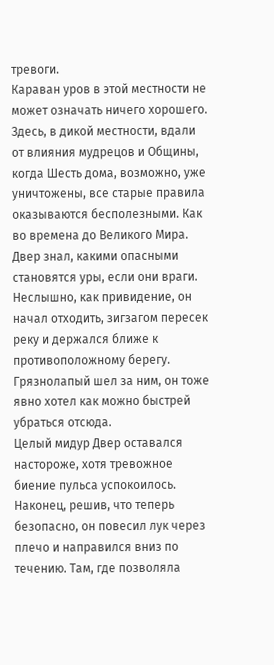тревоги.
Караван уров в этой местности не может означать ничего хорошего.
Здесь, в дикой местности, вдали от влияния мудрецов и Общины, когда Шесть дома, возможно, уже уничтожены, все старые правила оказываются бесполезными. Как во времена до Великого Мира. Двер знал, какими опасными становятся уры, если они враги.
Неслышно, как привидение, он начал отходить, зигзагом пересек реку и держался ближе к противоположному берегу. Грязнолапый шел за ним, он тоже явно хотел как можно быстрей убраться отсюда.
Целый мидур Двер оставался настороже, хотя тревожное биение пульса успокоилось.
Наконец, решив, что теперь безопасно, он повесил лук через плечо и направился вниз по течению. Там, где позволяла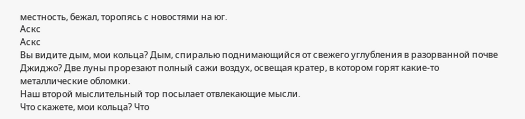местность, бежал, торопясь с новостями на юг.
Аскс
Аскс
Вы видите дым, мои кольца? Дым, спиралью поднимающийся от свежего углубления в разорванной почве Джиджо? Две луны прорезают полный сажи воздух, освещая кратер, в котором горят какие-то металлические обломки.
Наш второй мыслительный тор посылает отвлекающие мысли.
Что скажете, мои кольца? Что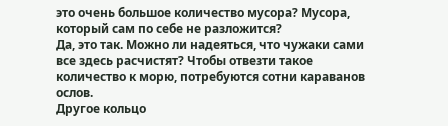это очень большое количество мусора? Мусора, который сам по себе не разложится?
Да, это так. Можно ли надеяться, что чужаки сами все здесь расчистят? Чтобы отвезти такое количество к морю, потребуются сотни караванов ослов.
Другое кольцо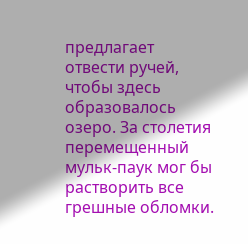предлагает отвести ручей, чтобы здесь образовалось озеро. За столетия перемещенный мульк-паук мог бы растворить все грешные обломки.